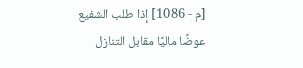[م - 1086] إذا طلب الشفيع عوضًا ماليًا مقابل التنازل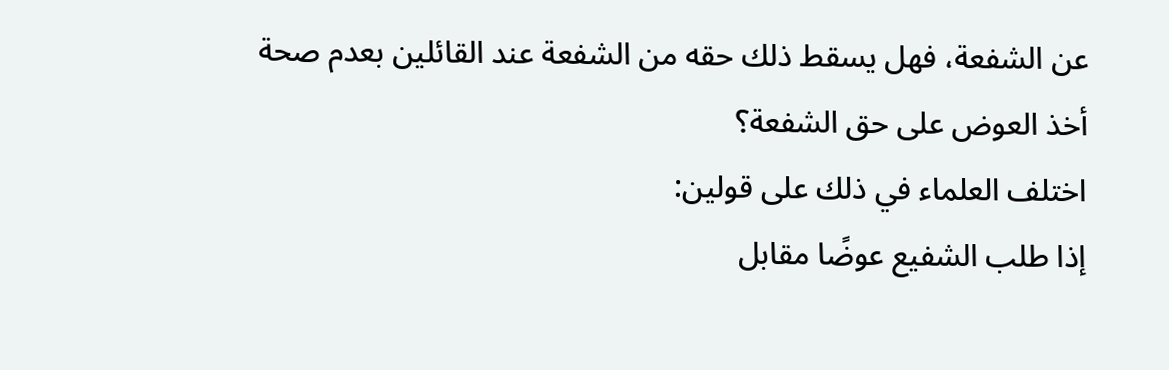عن الشفعة، فهل يسقط ذلك حقه من الشفعة عند القائلين بعدم صحة أخذ العوض على حق الشفعة؟
اختلف العلماء في ذلك على قولين:
إذا طلب الشفيع عوضًا مقابل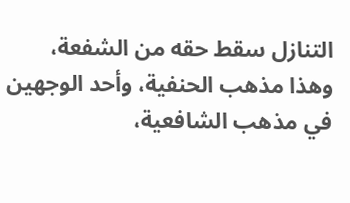التنازل سقط حقه من الشفعة، وهذا مذهب الحنفية، وأحد الوجهين في مذهب الشافعية،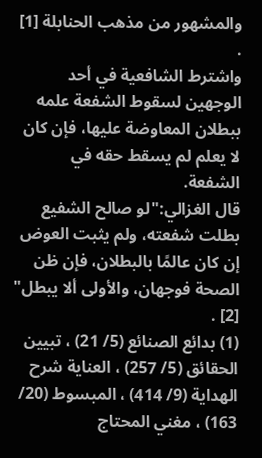والمشهور من مذهب الحنابلة [1] .
واشترط الشافعية في أحد الوجهين لسقوط الشفعة علمه ببطلان المعاوضة عليها، فإن كان لا يعلم لم يسقط حقه في الشفعة.
قال الغزالي:"لو صالح الشفيع بطلت شفعته، ولم يثبت العوض إن كان عالمًا بالبطلان، فإن ظن الصحة فوجهان، والأولى ألا يبطل" [2] .
(1) بدائع الصنائع (5/ 21) ، تبيين الحقائق (5/ 257) ، العناية شرح الهداية (9/ 414) ، المبسوط (20/ 163) ، مغني المحتاج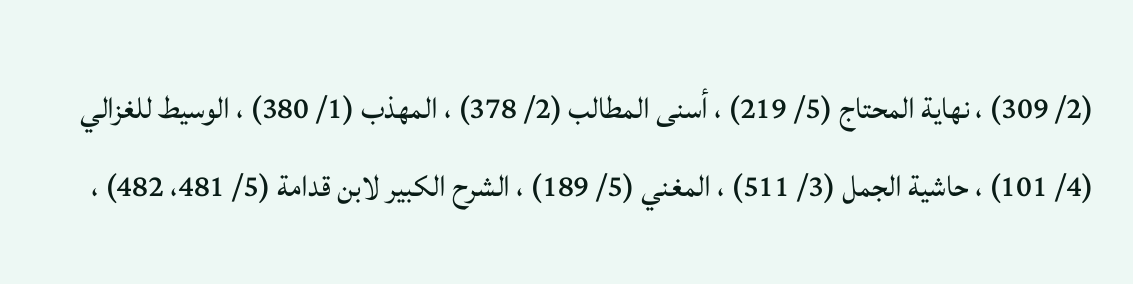(2/ 309) ، نهاية المحتاج (5/ 219) ، أسنى المطالب (2/ 378) ، المهذب (1/ 380) ، الوسيط للغزالي (4/ 101) ، حاشية الجمل (3/ 511) ، المغني (5/ 189) ، الشرح الكبير لابن قدامة (5/ 481، 482) ،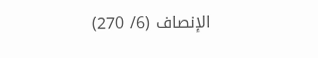الإنصاف (6/ 270)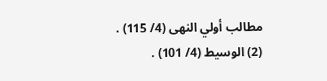مطالب أولي النهى (4/ 115) .
(2) الوسيط (4/ 101) .